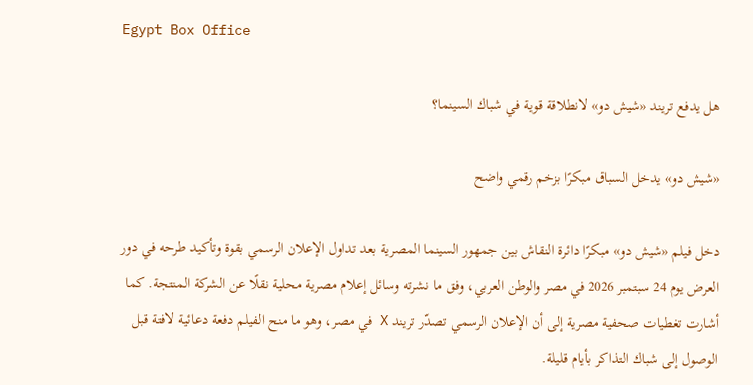Egypt Box Office

هل يدفع تريند «شيش دو» لانطلاقة قوية في شباك السينما؟

«شيش دو» يدخل السباق مبكرًا بزخم رقمي واضح

دخل فيلم «شيش دو» مبكرًا دائرة النقاش بين جمهور السينما المصرية بعد تداول الإعلان الرسمي بقوة وتأكيد طرحه في دور العرض يوم 24 سبتمبر 2026 في مصر والوطن العربي، وفق ما نشرته وسائل إعلام مصرية محلية نقلًا عن الشركة المنتجة. كما أشارت تغطيات صحفية مصرية إلى أن الإعلان الرسمي تصدّر تريند X في مصر، وهو ما منح الفيلم دفعة دعائية لافتة قبل الوصول إلى شباك التذاكر بأيام قليلة.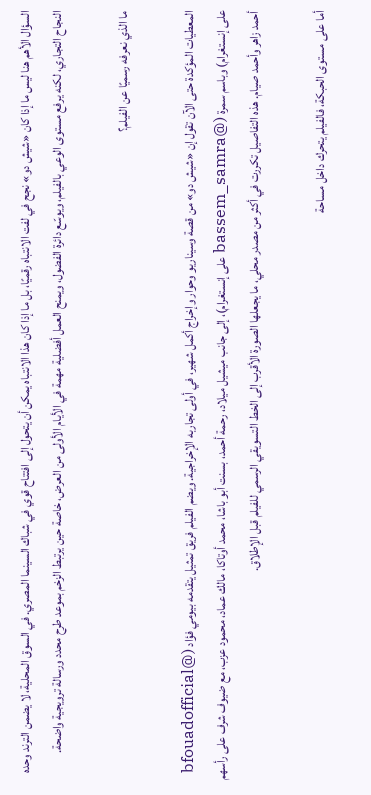السؤال الأهم هنا ليس ما إذا كان «شيش دو» نجح في لفت الانتباه رقميًا، بل ما إذا كان هذا الانتباه يمكن أن يتحول إلى افتتاح قوي في شباك السينما المصري. في السوق المحلية، لا يضمن الترند وحده النجاح التجاري، لكنه يرفع مستوى الوعي بالفيلم، ويوسّع دائرة الفضول، ويمنح العمل أفضلية مهمة في الأيام الأولى من العرض، خاصة حين يرتبط الزخم بموعد طرح محدد ورسالة ترويجية واضحة.

ما الذي نعرفه رسميًا عن الفيلم؟

المعطيات المؤكدة حتى الآن تقول إن «شيش دو» من قصة وسيناريو وحوار وإخراج أكمل شهير، في أولى تجاربه الإخراجية. ويضم الفيلم فريق تمثيل يتقدمه بيومي فؤاد (@bfouadofficial على إنستغرام) وباسم سمرة (@bassem_samra على إنستغرام)، إلى جانب ميشيل ميلاد، رحمة أحمد، بسنت أبو باشا، محمد أوتاكا، مالك عماد، محمود عزب، مع ضيوف شرف على رأسهم أحمد زاهر وأحمد صيام. هذه التفاصيل تكررت في أكثر من مصدر محلي، ما يجعلها الصورة الأقرب إلى الخط التسويقي الرسمي للفيلم قبل الإطلاق.

أما على مستوى الحبكة، فالفيلم يتحرك داخل مساحة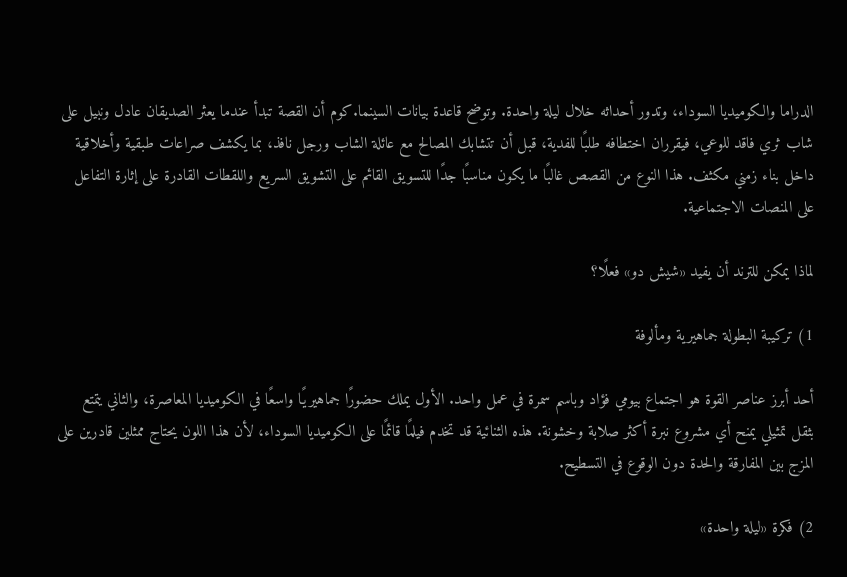الدراما والكوميديا السوداء، وتدور أحداثه خلال ليلة واحدة. وتوضح قاعدة بيانات السينما.كوم أن القصة تبدأ عندما يعثر الصديقان عادل ونبيل على شاب ثري فاقد للوعي، فيقرران اختطافه طلبًا للفدية، قبل أن تتشابك المصالح مع عائلة الشاب ورجل نافذ، بما يكشف صراعات طبقية وأخلاقية داخل بناء زمني مكثف. هذا النوع من القصص غالبًا ما يكون مناسبًا جدًا للتسويق القائم على التشويق السريع واللقطات القادرة على إثارة التفاعل على المنصات الاجتماعية.

لماذا يمكن للترند أن يفيد «شيش دو» فعلًا؟

1) تركيبة البطولة جماهيرية ومألوفة

أحد أبرز عناصر القوة هو اجتماع بيومي فؤاد وباسم سمرة في عمل واحد. الأول يملك حضورًا جماهيريًا واسعًا في الكوميديا المعاصرة، والثاني يتمتع بثقل تمثيلي يمنح أي مشروع نبرة أكثر صلابة وخشونة. هذه الثنائية قد تخدم فيلمًا قائمًا على الكوميديا السوداء، لأن هذا اللون يحتاج ممثلين قادرين على المزج بين المفارقة والحدة دون الوقوع في التسطيح.

2) فكرة «ليلة واحدة»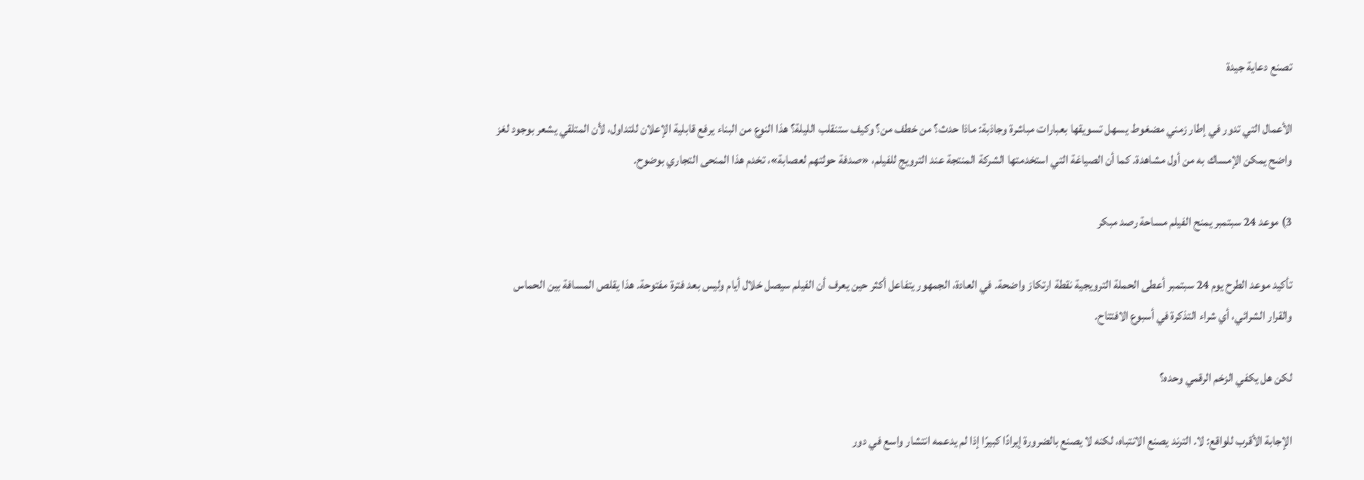تصنع دعاية جيدة

الأعمال التي تدور في إطار زمني مضغوط يسهل تسويقها بعبارات مباشرة وجاذبة: ماذا حدث؟ من خطف من؟ وكيف ستنقلب الليلة؟ هذا النوع من البناء يرفع قابلية الإعلان للتداول، لأن المتلقي يشعر بوجود لغز واضح يمكن الإمساك به من أول مشاهدة. كما أن الصياغة التي استخدمتها الشركة المنتجة عند الترويج للفيلم، «صدفة حولتهم لعصابة»، تخدم هذا المنحى التجاري بوضوح.

3) موعد 24 سبتمبر يمنح الفيلم مساحة رصد مبكر

تأكيد موعد الطرح يوم 24 سبتمبر أعطى الحملة الترويجية نقطة ارتكاز واضحة. في العادة، الجمهور يتفاعل أكثر حين يعرف أن الفيلم سيصل خلال أيام وليس بعد فترة مفتوحة. هذا يقلص المسافة بين الحماس والقرار الشرائي، أي شراء التذكرة في أسبوع الافتتاح.

لكن هل يكفي الزخم الرقمي وحده؟

الإجابة الأقرب للواقع: لا. الترند يصنع الانتباه، لكنه لا يصنع بالضرورة إيرادًا كبيرًا إذا لم يدعمه انتشار واسع في دور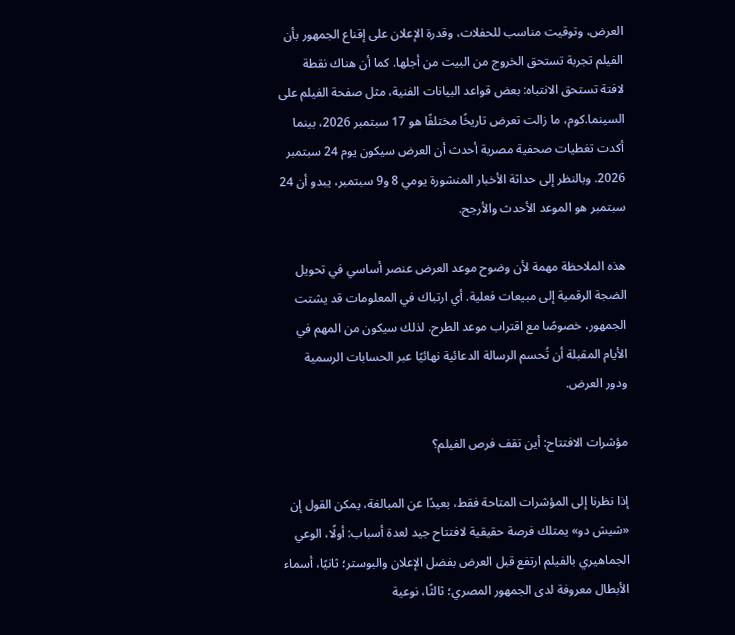العرض، وتوقيت مناسب للحفلات، وقدرة الإعلان على إقناع الجمهور بأن الفيلم تجربة تستحق الخروج من البيت من أجلها. كما أن هناك نقطة لافتة تستحق الانتباه: بعض قواعد البيانات الفنية، مثل صفحة الفيلم على السينما.كوم، ما زالت تعرض تاريخًا مختلفًا هو 17 سبتمبر 2026، بينما أكدت تغطيات صحفية مصرية أحدث أن العرض سيكون يوم 24 سبتمبر 2026. وبالنظر إلى حداثة الأخبار المنشورة يومي 8 و9 سبتمبر، يبدو أن 24 سبتمبر هو الموعد الأحدث والأرجح.

هذه الملاحظة مهمة لأن وضوح موعد العرض عنصر أساسي في تحويل الضجة الرقمية إلى مبيعات فعلية. أي ارتباك في المعلومات قد يشتت الجمهور، خصوصًا مع اقتراب موعد الطرح. لذلك سيكون من المهم في الأيام المقبلة أن تُحسم الرسالة الدعائية نهائيًا عبر الحسابات الرسمية ودور العرض.

مؤشرات الافتتاح: أين تقف فرص الفيلم؟

إذا نظرنا إلى المؤشرات المتاحة فقط، بعيدًا عن المبالغة، يمكن القول إن «شيش دو» يمتلك فرصة حقيقية لافتتاح جيد لعدة أسباب: أولًا، الوعي الجماهيري بالفيلم ارتفع قبل العرض بفضل الإعلان والبوستر؛ ثانيًا، أسماء الأبطال معروفة لدى الجمهور المصري؛ ثالثًا، نوعية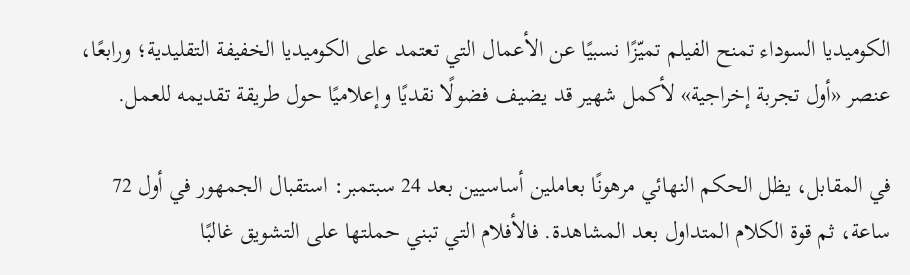الكوميديا السوداء تمنح الفيلم تميّزًا نسبيًا عن الأعمال التي تعتمد على الكوميديا الخفيفة التقليدية؛ ورابعًا، عنصر «أول تجربة إخراجية» لأكمل شهير قد يضيف فضولًا نقديًا وإعلاميًا حول طريقة تقديمه للعمل.

في المقابل، يظل الحكم النهائي مرهونًا بعاملين أساسيين بعد 24 سبتمبر: استقبال الجمهور في أول 72 ساعة، ثم قوة الكلام المتداول بعد المشاهدة. فالأفلام التي تبني حملتها على التشويق غالبًا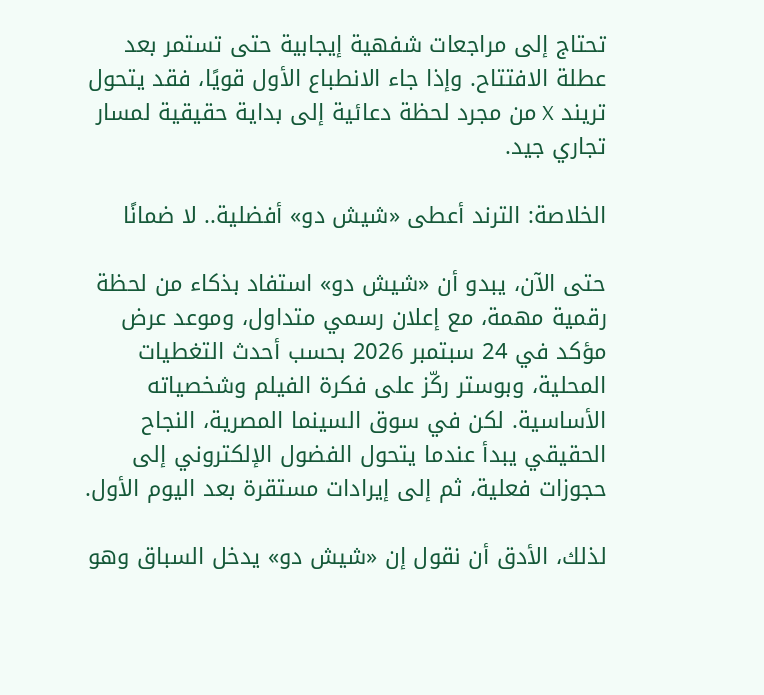تحتاج إلى مراجعات شفهية إيجابية حتى تستمر بعد عطلة الافتتاح. وإذا جاء الانطباع الأول قويًا، فقد يتحول تريند X من مجرد لحظة دعائية إلى بداية حقيقية لمسار تجاري جيد.

الخلاصة: الترند أعطى «شيش دو» أفضلية.. لا ضمانًا

حتى الآن، يبدو أن «شيش دو» استفاد بذكاء من لحظة رقمية مهمة، مع إعلان رسمي متداول، وموعد عرض مؤكد في 24 سبتمبر 2026 بحسب أحدث التغطيات المحلية، وبوستر ركّز على فكرة الفيلم وشخصياته الأساسية. لكن في سوق السينما المصرية، النجاح الحقيقي يبدأ عندما يتحول الفضول الإلكتروني إلى حجوزات فعلية، ثم إلى إيرادات مستقرة بعد اليوم الأول.

لذلك، الأدق أن نقول إن «شيش دو» يدخل السباق وهو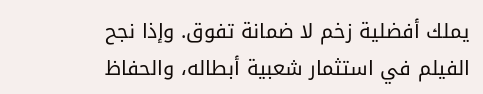يملك أفضلية زخم لا ضمانة تفوق. وإذا نجح الفيلم في استثمار شعبية أبطاله، والحفاظ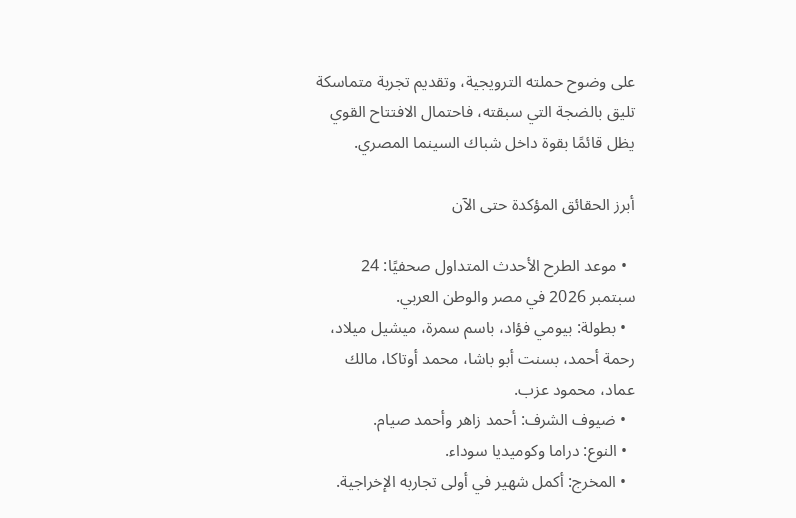على وضوح حملته الترويجية، وتقديم تجربة متماسكة تليق بالضجة التي سبقته، فاحتمال الافتتاح القوي يظل قائمًا بقوة داخل شباك السينما المصري.

أبرز الحقائق المؤكدة حتى الآن

  • موعد الطرح الأحدث المتداول صحفيًا: 24 سبتمبر 2026 في مصر والوطن العربي.
  • بطولة: بيومي فؤاد، باسم سمرة، ميشيل ميلاد، رحمة أحمد، بسنت أبو باشا، محمد أوتاكا، مالك عماد، محمود عزب.
  • ضيوف الشرف: أحمد زاهر وأحمد صيام.
  • النوع: دراما وكوميديا سوداء.
  • المخرج: أكمل شهير في أولى تجاربه الإخراجية.